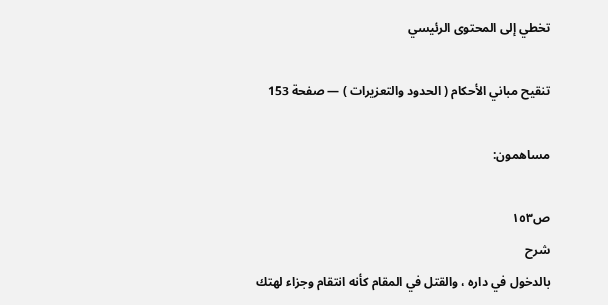تخطي إلى المحتوى الرئيسي

تنقيح مباني الأحكام ( الحدود والتعزيرات ) — صفحة 153

مساهمون:

ص١٥٣
شرح
بالدخول في داره ، والقتل في المقام كأنه انتقام وجزاء لهتك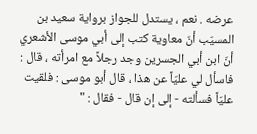عرضه . نعم ، يستدل للجواز برواية سعيد بن المسيّب أنّ معاوية كتب إلى أبي موسى الأشعري أنّ ابن أبي الجسرين وجد رجلاً مع امرأته ، قال : فاسأل لي عليّاً عن هذا ، قال أبو موسى : فلقيت عليّاً فسألته - إلى إن قال - فقال : "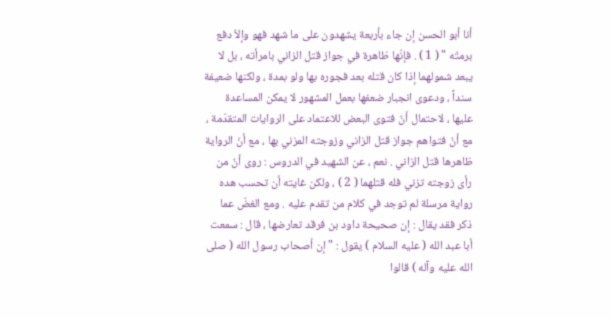أنا أبو الحسن إن جاء بأربعة يشهدون على ما شهد فهو وإلاّ دفع برمتّه " ( 1 ) . فإنّها ظاهرة في جواز قتل الزاني بامرأته ، بل لا يبعد شمولهما إذا كان قتله بعد فجوره بها ولو بمدة ، ولكنها ضعيفة سنداً ، ودعوى انجبار ضعفها بعمل المشهور لا يمكن المساعدة عليها ، لاحتمال أنّ فتوى البعض للاعتماد على الروايات المتقدّمة ، مع أنّ فتواهم جواز قتل الزاني وزوجته المزني بها ، مع أنّ الرواية ظاهرها قتل الزاني . نعم ، عن الشهيد في الدروس : روى أنّ من رأى زوجته تزني فله قتلهما ( 2 ) ، ولكن غايته أن تحسب هده رواية مرسلة لم توجد في كلام من تقدم عليه . ومع الغضّ عما ذكر فقد يقال : إن صحيحة داود بن فرقد تعارضها ، قال : سمعت أبا عبد الله ( عليه السلام ) يقول : " إن أصحاب رسول الله ( صلى الله عليه وآله ) قالوا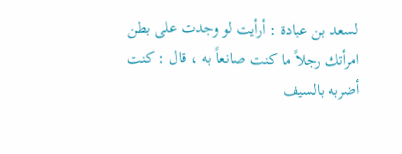لسعد بن عبادة : أرأيت لو وجدت على بطن امرأتك رجلاً ما كنت صانعاً به ، قال : كنت أضربه بالسيف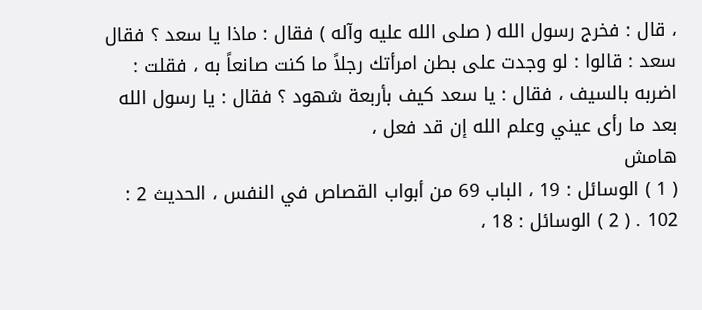، قال : فخرج رسول الله ( صلى الله عليه وآله ) فقال : ماذا يا سعد ؟ فقال سعد : قالوا : لو وجدت على بطن امرأتك رجلاً ما كنت صانعاً به ، فقلت : اضربه بالسيف ، فقال : يا سعد كيف بأربعة شهود ؟ فقال : يا رسول الله بعد ما رأى عيني وعلم الله إن قد فعل ،
هامش
( 1 ) الوسائل : 19 ، الباب 69 من أبواب القصاص في النفس ، الحديث 2 : 102 . ( 2 ) الوسائل : 18 ،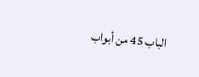الباب 45 من أبواب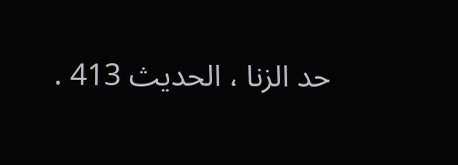حد الزنا ، الحديث 413 .